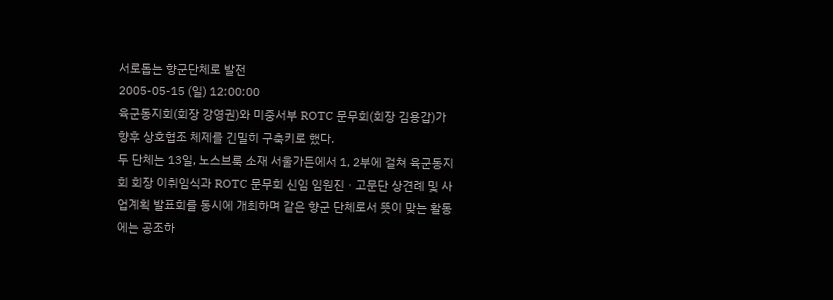서로돕는 향군단체로 발전
2005-05-15 (일) 12:00:00
육군동지회(회장 강영권)와 미중서부 ROTC 문무회(회장 김용갑)가 향후 상호협조 체제를 긴밀히 구축키로 했다.
두 단체는 13일, 노스브룩 소재 서울가든에서 1, 2부에 걸쳐 육군동지회 회장 이취임식과 ROTC 문무회 신임 임원진ㆍ고문단 상견례 및 사업계획 발표회를 동시에 개최하며 같은 향군 단체로서 뜻이 맞는 활동에는 공조하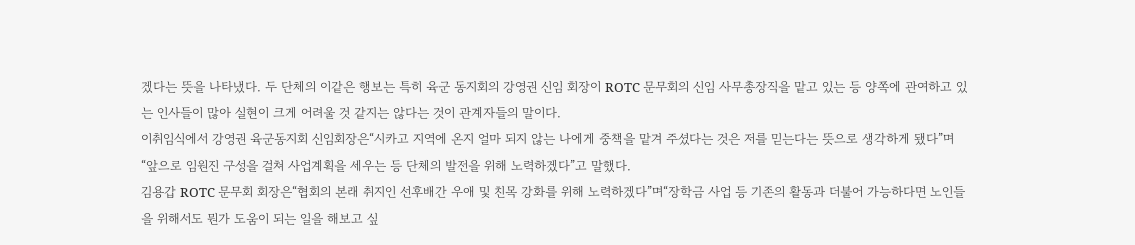겠다는 뜻을 나타냈다. 두 단체의 이같은 행보는 특히 육군 동지회의 강영권 신임 회장이 ROTC 문무회의 신임 사무총장직을 맡고 있는 등 양쪽에 관여하고 있는 인사들이 많아 실현이 크게 어려울 것 같지는 않다는 것이 관계자들의 말이다.
이취임식에서 강영권 육군동지회 신임회장은“시카고 지역에 온지 얼마 되지 않는 나에게 중책을 맡겨 주셨다는 것은 저를 믿는다는 뜻으로 생각하게 됐다”며 “앞으로 임원진 구성을 걸쳐 사업계획을 세우는 등 단체의 발전을 위해 노력하겠다”고 말했다.
김용갑 ROTC 문무회 회장은“협회의 본래 취지인 선후배간 우애 및 친목 강화를 위해 노력하겠다”며“장학금 사업 등 기존의 활동과 더불어 가능하다면 노인들을 위해서도 뭔가 도움이 되는 일을 해보고 싶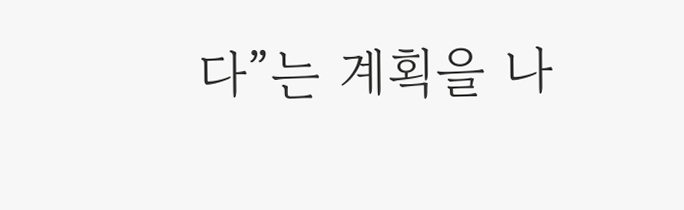다”는 계획을 나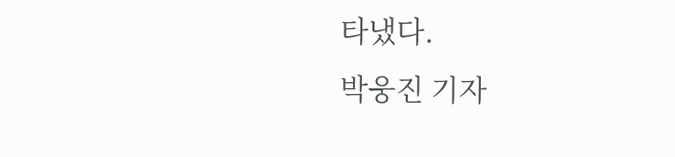타냈다.
박웅진 기자